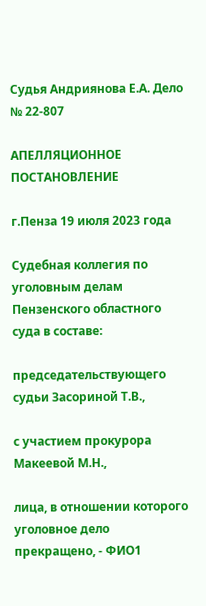Судья Андриянова Е.А. Дело № 22-807

АПЕЛЛЯЦИОННОЕ ПОСТАНОВЛЕНИЕ

г.Пенза 19 июля 2023 года

Судебная коллегия по уголовным делам Пензенского областного суда в составе:

председательствующего судьи Засориной Т.В.,

с участием прокурора Макеевой М.Н.,

лица, в отношении которого уголовное дело прекращено, - ФИО1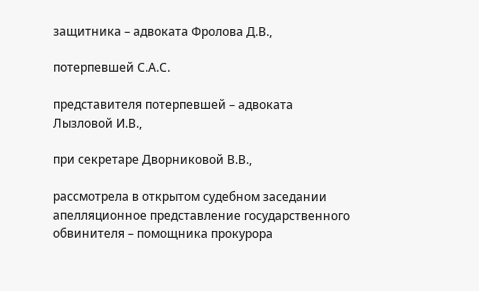защитника – адвоката Фролова Д.В.,

потерпевшей С.А.С.

представителя потерпевшей – адвоката Лызловой И.В.,

при секретаре Дворниковой В.В.,

рассмотрела в открытом судебном заседании апелляционное представление государственного обвинителя – помощника прокурора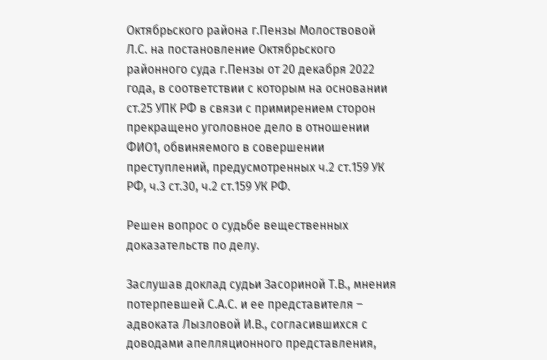Октябрьского района г.Пензы Молоствовой Л.С. на постановление Октябрьского районного суда г.Пензы от 20 декабря 2022 года, в соответствии с которым на основании ст.25 УПК РФ в связи с примирением сторон прекращено уголовное дело в отношении ФИО1, обвиняемого в совершении преступлений, предусмотренных ч.2 ст.159 УК РФ, ч.3 ст.30, ч.2 ст.159 УК РФ.

Решен вопрос о судьбе вещественных доказательств по делу.

Заслушав доклад судьи Засориной Т.В., мнения потерпевшей С.А.С. и ее представителя – адвоката Лызловой И.В., согласившихся с доводами апелляционного представления,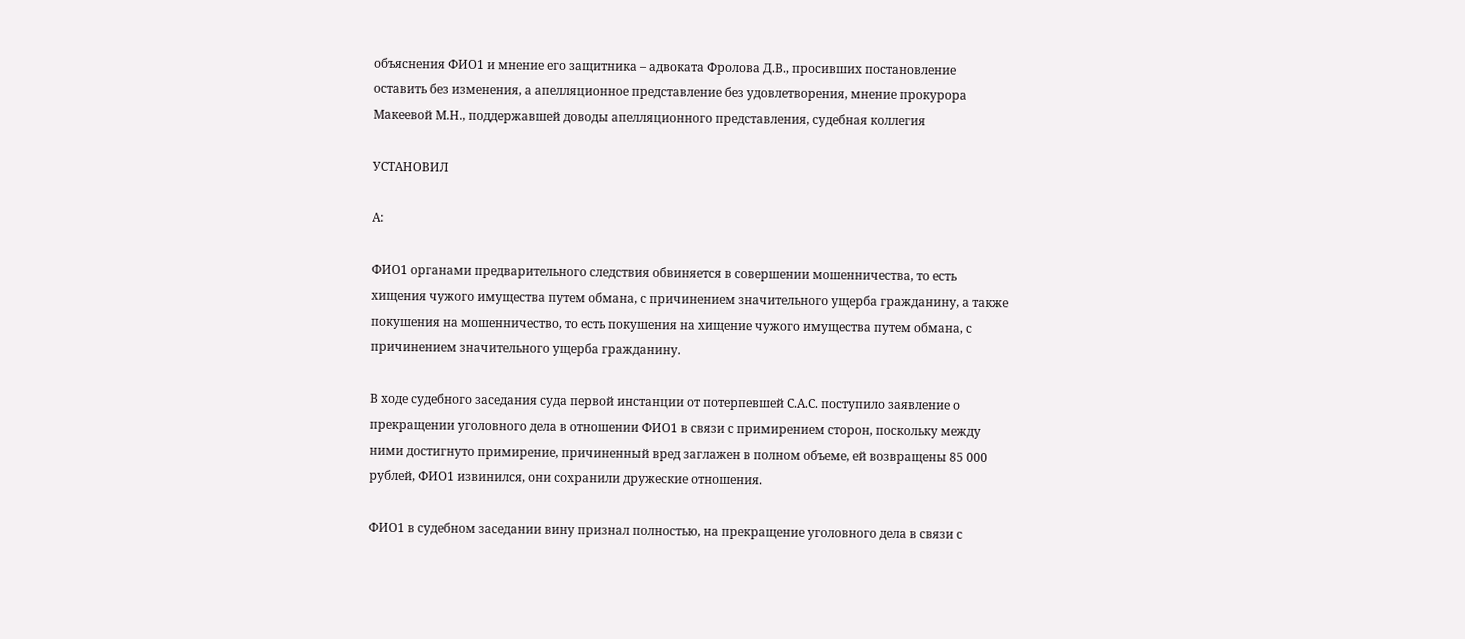объяснения ФИО1 и мнение его защитника – адвоката Фролова Д.В., просивших постановление оставить без изменения, а апелляционное представление без удовлетворения, мнение прокурора Макеевой М.Н., поддержавшей доводы апелляционного представления, судебная коллегия

УСТАНОВИЛ

А:

ФИО1 органами предварительного следствия обвиняется в совершении мошенничества, то есть хищения чужого имущества путем обмана, с причинением значительного ущерба гражданину, а также покушения на мошенничество, то есть покушения на хищение чужого имущества путем обмана, с причинением значительного ущерба гражданину.

В ходе судебного заседания суда первой инстанции от потерпевшей С.А.С. поступило заявление о прекращении уголовного дела в отношении ФИО1 в связи с примирением сторон, поскольку между ними достигнуто примирение, причиненный вред заглажен в полном объеме, ей возвращены 85 000 рублей, ФИО1 извинился, они сохранили дружеские отношения.

ФИО1 в судебном заседании вину признал полностью, на прекращение уголовного дела в связи с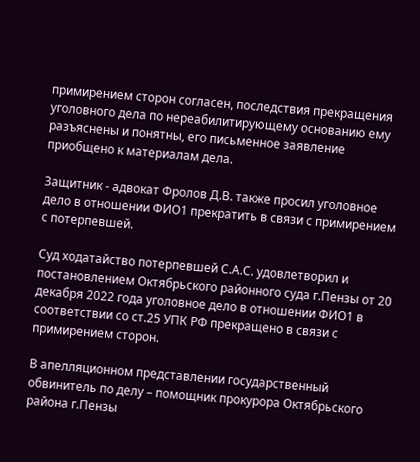примирением сторон согласен, последствия прекращения уголовного дела по нереабилитирующему основанию ему разъяснены и понятны, его письменное заявление приобщено к материалам дела.

Защитник - адвокат Фролов Д.В. также просил уголовное дело в отношении ФИО1 прекратить в связи с примирением с потерпевшей.

Суд ходатайство потерпевшей С.А.С. удовлетворил и постановлением Октябрьского районного суда г.Пензы от 20 декабря 2022 года уголовное дело в отношении ФИО1 в соответствии со ст.25 УПК РФ прекращено в связи с примирением сторон.

В апелляционном представлении государственный обвинитель по делу – помощник прокурора Октябрьского района г.Пензы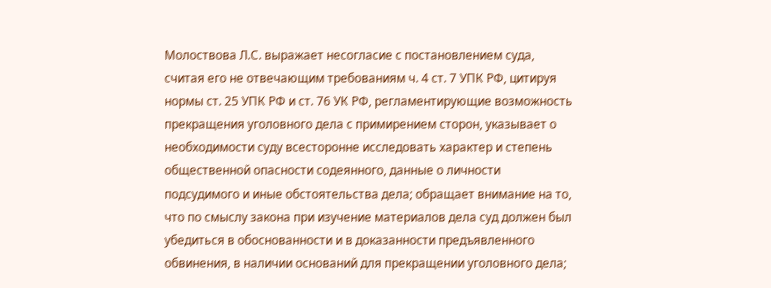Молоствова Л.С. выражает несогласие с постановлением суда, считая его не отвечающим требованиям ч. 4 ст. 7 УПК РФ, цитируя нормы ст. 25 УПК РФ и ст. 76 УК РФ, регламентирующие возможность прекращения уголовного дела с примирением сторон, указывает о необходимости суду всесторонне исследовать характер и степень общественной опасности содеянного, данные о личности подсудимого и иные обстоятельства дела; обращает внимание на то, что по смыслу закона при изучение материалов дела суд должен был убедиться в обоснованности и в доказанности предъявленного обвинения, в наличии оснований для прекращении уголовного дела;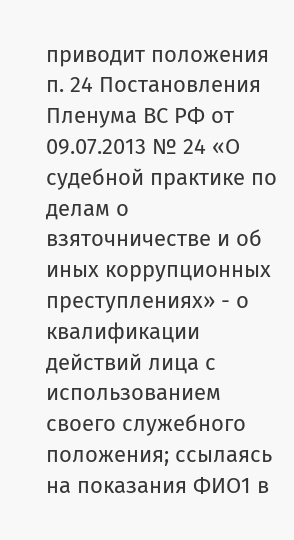приводит положения п. 24 Постановления Пленума ВС РФ от 09.07.2013 № 24 «О судебной практике по делам о взяточничестве и об иных коррупционных преступлениях» - о квалификации действий лица с использованием своего служебного положения; ссылаясь на показания ФИО1 в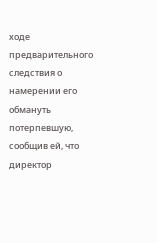ходе предварительного следствия о намерении его обмануть потерпевшую, сообщив ей, что директор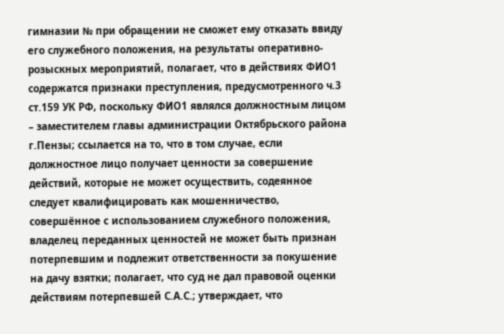гимназии № при обращении не сможет ему отказать ввиду его служебного положения, на результаты оперативно-розыскных мероприятий, полагает, что в действиях ФИО1 содержатся признаки преступления, предусмотренного ч.3 ст.159 УК РФ, поскольку ФИО1 являлся должностным лицом – заместителем главы администрации Октябрьского района г.Пензы; ссылается на то, что в том случае, если должностное лицо получает ценности за совершение действий, которые не может осуществить, содеянное следует квалифицировать как мошенничество, совершённое с использованием служебного положения, владелец переданных ценностей не может быть признан потерпевшим и подлежит ответственности за покушение на дачу взятки; полагает, что суд не дал правовой оценки действиям потерпевшей С.А.С.; утверждает, что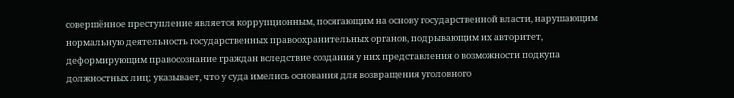совершённое преступление является коррупционным, посягающим на основу государственной власти, нарушающим нормальную деятельность государственных правоохранительных органов, подрывающим их авторитет, деформирующим правосознание граждан вследствие создания у них представления о возможности подкупа должностных лиц; указывает, что у суда имелись основания для возвращения уголовного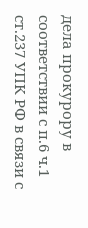дела прокурору в соответствии с п.6 ч.1 ст.237 УПК РФ в связи с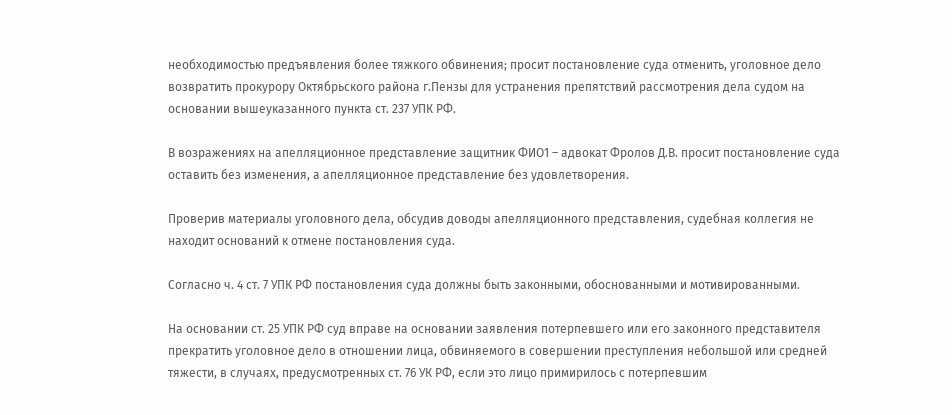необходимостью предъявления более тяжкого обвинения; просит постановление суда отменить, уголовное дело возвратить прокурору Октябрьского района г.Пензы для устранения препятствий рассмотрения дела судом на основании вышеуказанного пункта ст. 237 УПК РФ.

В возражениях на апелляционное представление защитник ФИО1 – адвокат Фролов Д.В. просит постановление суда оставить без изменения, а апелляционное представление без удовлетворения.

Проверив материалы уголовного дела, обсудив доводы апелляционного представления, судебная коллегия не находит оснований к отмене постановления суда.

Согласно ч. 4 ст. 7 УПК РФ постановления суда должны быть законными, обоснованными и мотивированными.

На основании ст. 25 УПК РФ суд вправе на основании заявления потерпевшего или его законного представителя прекратить уголовное дело в отношении лица, обвиняемого в совершении преступления небольшой или средней тяжести, в случаях, предусмотренных ст. 76 УК РФ, если это лицо примирилось с потерпевшим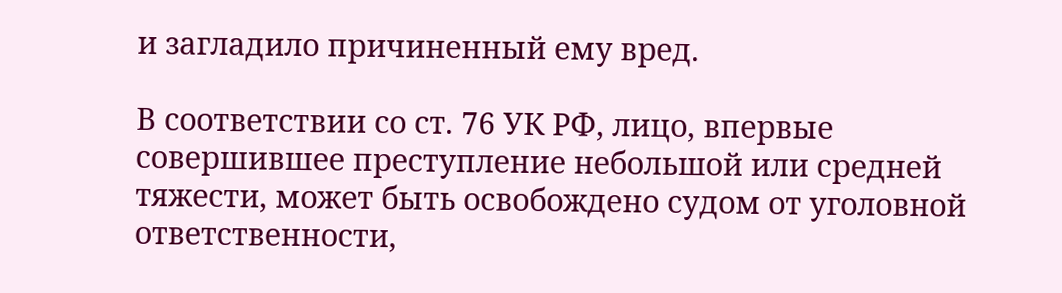и загладило причиненный ему вред.

В соответствии со ст. 76 УК РФ, лицо, впервые совершившее преступление небольшой или средней тяжести, может быть освобождено судом от уголовной ответственности,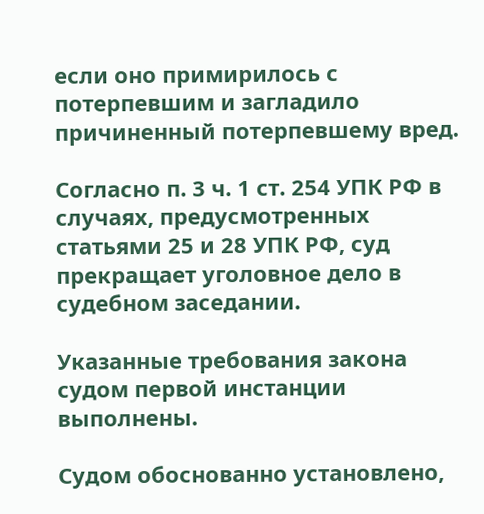если оно примирилось с потерпевшим и загладило причиненный потерпевшему вред.

Согласно п. 3 ч. 1 ст. 254 УПК РФ в случаях, предусмотренных статьями 25 и 28 УПК РФ, суд прекращает уголовное дело в судебном заседании.

Указанные требования закона судом первой инстанции выполнены.

Судом обоснованно установлено,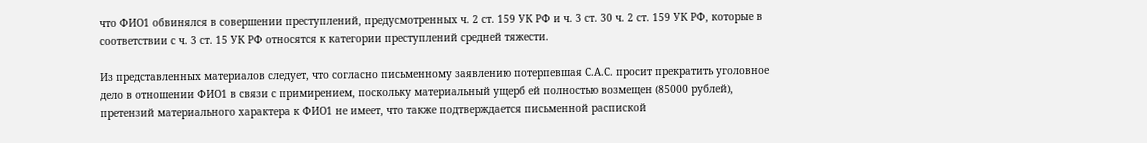что ФИО1 обвинялся в совершении преступлений, предусмотренных ч. 2 ст. 159 УК РФ и ч. 3 ст. 30 ч. 2 ст. 159 УК РФ, которые в соответствии с ч. 3 ст. 15 УК РФ относятся к категории преступлений средней тяжести.

Из представленных материалов следует, что согласно письменному заявлению потерпевшая С.А.С. просит прекратить уголовное дело в отношении ФИО1 в связи с примирением, поскольку материальный ущерб ей полностью возмещен (85000 рублей), претензий материального характера к ФИО1 не имеет, что также подтверждается письменной распиской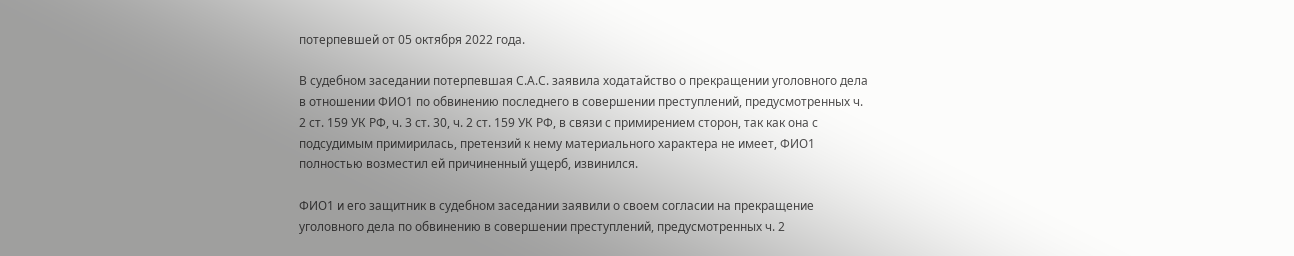потерпевшей от 05 октября 2022 года.

В судебном заседании потерпевшая С.А.С. заявила ходатайство о прекращении уголовного дела в отношении ФИО1 по обвинению последнего в совершении преступлений, предусмотренных ч. 2 ст. 159 УК РФ, ч. 3 ст. 30, ч. 2 ст. 159 УК РФ, в связи с примирением сторон, так как она с подсудимым примирилась, претензий к нему материального характера не имеет, ФИО1 полностью возместил ей причиненный ущерб, извинился.

ФИО1 и его защитник в судебном заседании заявили о своем согласии на прекращение уголовного дела по обвинению в совершении преступлений, предусмотренных ч. 2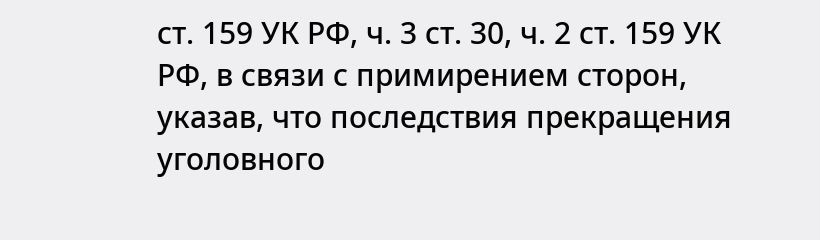ст. 159 УК РФ, ч. 3 ст. 30, ч. 2 ст. 159 УК РФ, в связи с примирением сторон, указав, что последствия прекращения уголовного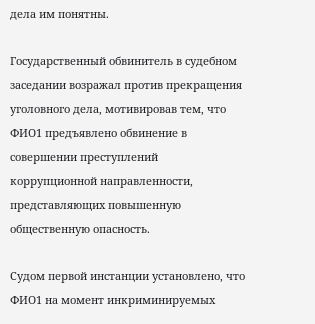дела им понятны.

Государственный обвинитель в судебном заседании возражал против прекращения уголовного дела, мотивировав тем, что ФИО1 предъявлено обвинение в совершении преступлений коррупционной направленности, представляющих повышенную общественную опасность.

Судом первой инстанции установлено, что ФИО1 на момент инкриминируемых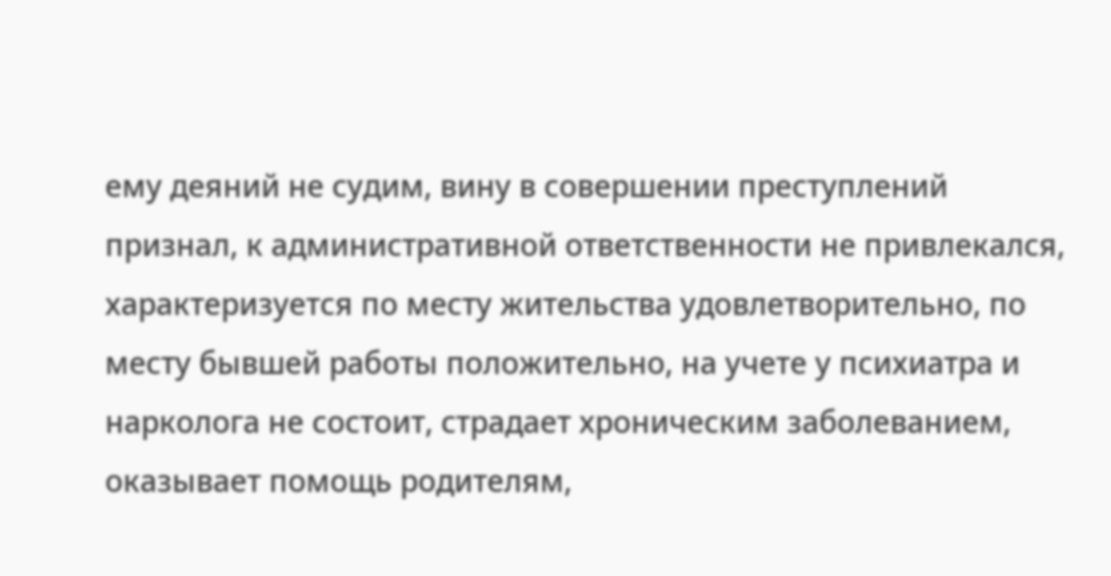ему деяний не судим, вину в совершении преступлений признал, к административной ответственности не привлекался, характеризуется по месту жительства удовлетворительно, по месту бывшей работы положительно, на учете у психиатра и нарколога не состоит, страдает хроническим заболеванием, оказывает помощь родителям,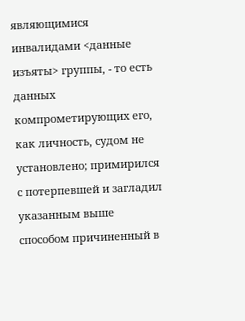являющимися инвалидами <данные изъяты> группы, - то есть данных компрометирующих его, как личность, судом не установлено; примирился с потерпевшей и загладил указанным выше способом причиненный в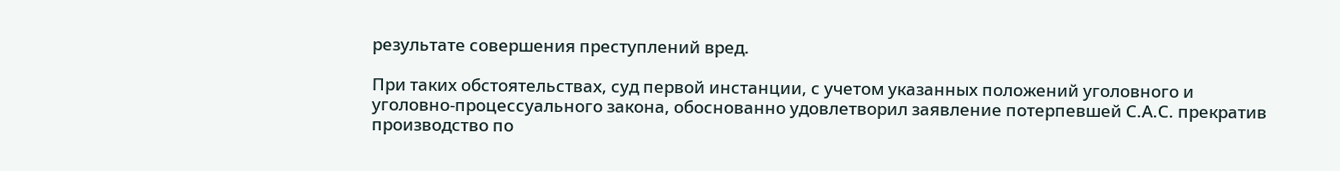результате совершения преступлений вред.

При таких обстоятельствах, суд первой инстанции, с учетом указанных положений уголовного и уголовно-процессуального закона, обоснованно удовлетворил заявление потерпевшей С.А.С. прекратив производство по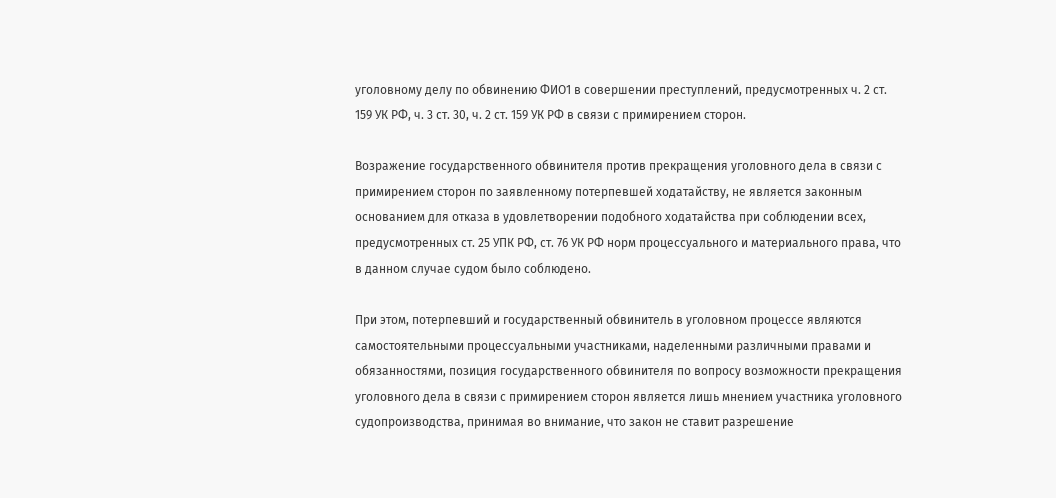уголовному делу по обвинению ФИО1 в совершении преступлений, предусмотренных ч. 2 ст. 159 УК РФ, ч. 3 ст. 30, ч. 2 ст. 159 УК РФ в связи с примирением сторон.

Возражение государственного обвинителя против прекращения уголовного дела в связи с примирением сторон по заявленному потерпевшей ходатайству, не является законным основанием для отказа в удовлетворении подобного ходатайства при соблюдении всех, предусмотренных ст. 25 УПК РФ, ст. 76 УК РФ норм процессуального и материального права, что в данном случае судом было соблюдено.

При этом, потерпевший и государственный обвинитель в уголовном процессе являются самостоятельными процессуальными участниками, наделенными различными правами и обязанностями, позиция государственного обвинителя по вопросу возможности прекращения уголовного дела в связи с примирением сторон является лишь мнением участника уголовного судопроизводства, принимая во внимание, что закон не ставит разрешение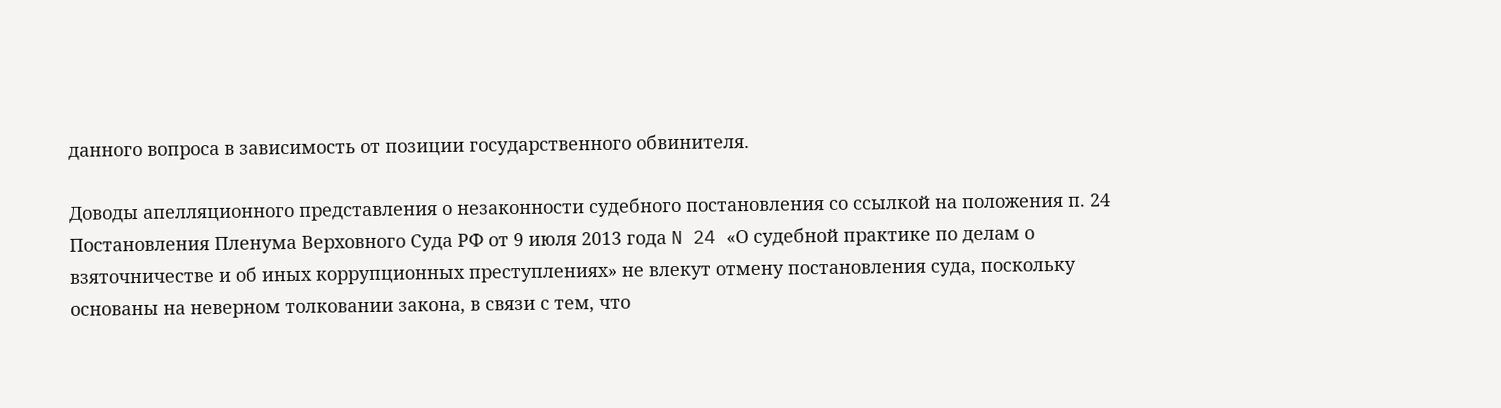данного вопроса в зависимость от позиции государственного обвинителя.

Доводы апелляционного представления о незаконности судебного постановления со ссылкой на положения п. 24 Постановления Пленума Верховного Суда РФ от 9 июля 2013 года N 24 «О судебной практике по делам о взяточничестве и об иных коррупционных преступлениях» не влекут отмену постановления суда, поскольку основаны на неверном толковании закона, в связи с тем, что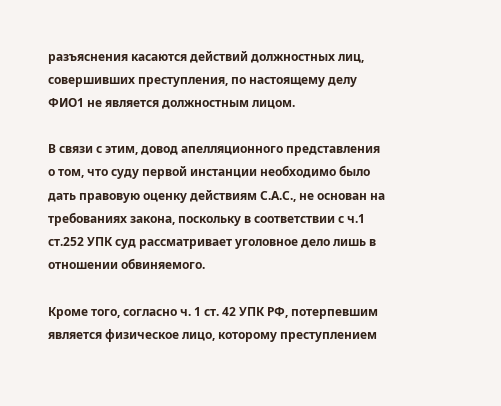разъяснения касаются действий должностных лиц, совершивших преступления, по настоящему делу ФИО1 не является должностным лицом.

В связи с этим, довод апелляционного представления о том, что суду первой инстанции необходимо было дать правовую оценку действиям С.А.С., не основан на требованиях закона, поскольку в соответствии с ч.1 ст.252 УПК суд рассматривает уголовное дело лишь в отношении обвиняемого.

Кроме того, согласно ч. 1 ст. 42 УПК РФ, потерпевшим является физическое лицо, которому преступлением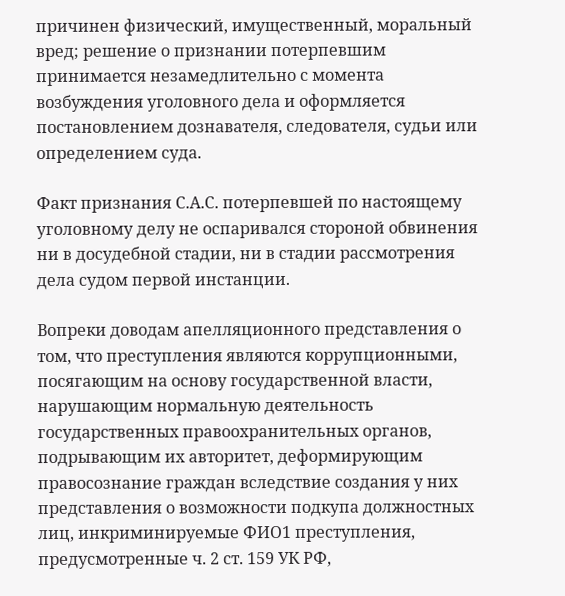причинен физический, имущественный, моральный вред; решение о признании потерпевшим принимается незамедлительно с момента возбуждения уголовного дела и оформляется постановлением дознавателя, следователя, судьи или определением суда.

Факт признания С.А.С. потерпевшей по настоящему уголовному делу не оспаривался стороной обвинения ни в досудебной стадии, ни в стадии рассмотрения дела судом первой инстанции.

Вопреки доводам апелляционного представления о том, что преступления являются коррупционными, посягающим на основу государственной власти, нарушающим нормальную деятельность государственных правоохранительных органов, подрывающим их авторитет, деформирующим правосознание граждан вследствие создания у них представления о возможности подкупа должностных лиц, инкриминируемые ФИО1 преступления, предусмотренные ч. 2 ст. 159 УК РФ,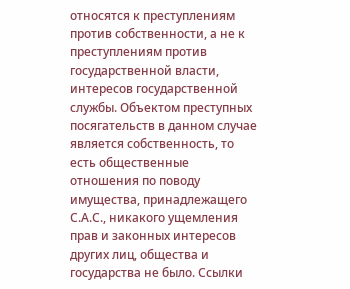относятся к преступлениям против собственности, а не к преступлениям против государственной власти, интересов государственной службы. Объектом преступных посягательств в данном случае является собственность, то есть общественные отношения по поводу имущества, принадлежащего С.А.С., никакого ущемления прав и законных интересов других лиц, общества и государства не было. Ссылки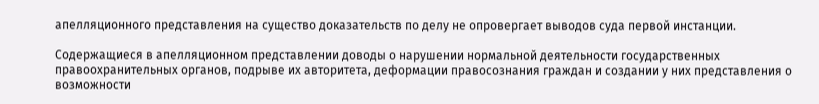апелляционного представления на существо доказательств по делу не опровергает выводов суда первой инстанции.

Содержащиеся в апелляционном представлении доводы о нарушении нормальной деятельности государственных правоохранительных органов, подрыве их авторитета, деформации правосознания граждан и создании у них представления о возможности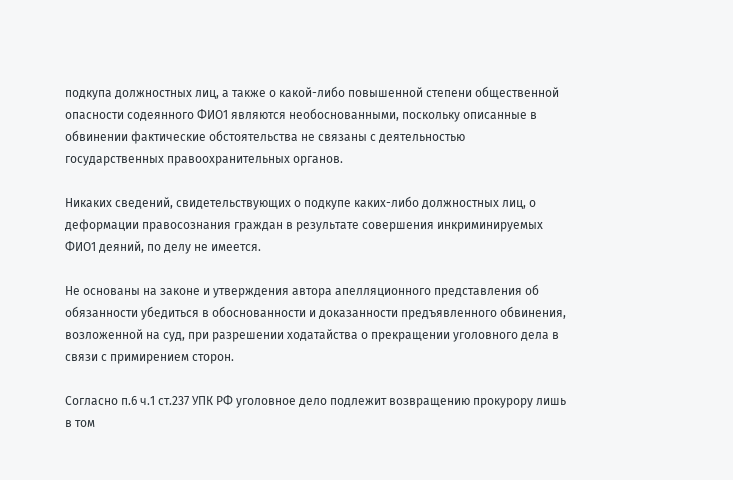подкупа должностных лиц, а также о какой-либо повышенной степени общественной опасности содеянного ФИО1 являются необоснованными, поскольку описанные в обвинении фактические обстоятельства не связаны с деятельностью государственных правоохранительных органов.

Никаких сведений, свидетельствующих о подкупе каких-либо должностных лиц, о деформации правосознания граждан в результате совершения инкриминируемых ФИО1 деяний, по делу не имеется.

Не основаны на законе и утверждения автора апелляционного представления об обязанности убедиться в обоснованности и доказанности предъявленного обвинения, возложенной на суд, при разрешении ходатайства о прекращении уголовного дела в связи с примирением сторон.

Согласно п.6 ч.1 ст.237 УПК РФ уголовное дело подлежит возвращению прокурору лишь в том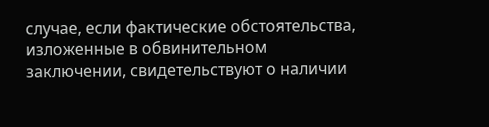случае, если фактические обстоятельства, изложенные в обвинительном заключении, свидетельствуют о наличии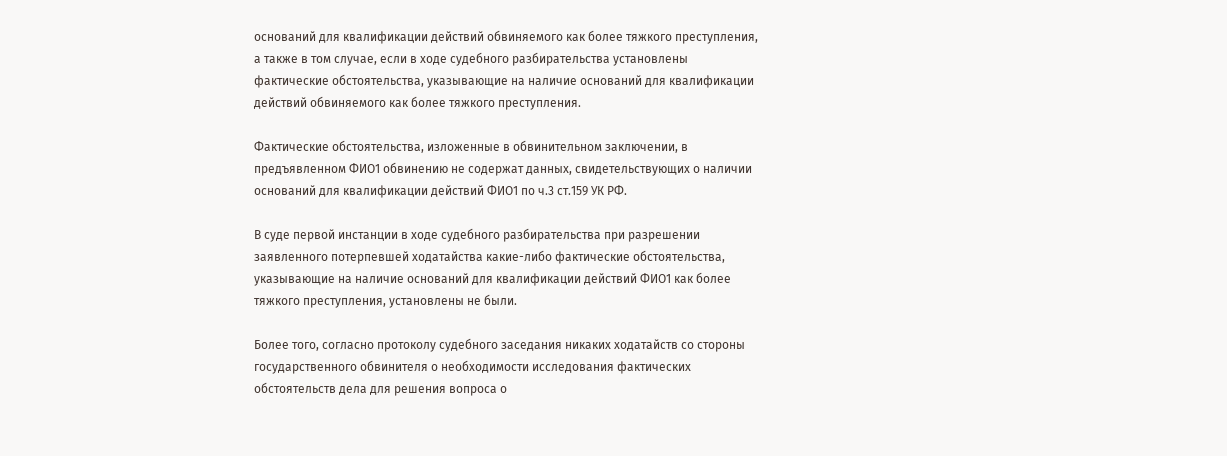оснований для квалификации действий обвиняемого как более тяжкого преступления, а также в том случае, если в ходе судебного разбирательства установлены фактические обстоятельства, указывающие на наличие оснований для квалификации действий обвиняемого как более тяжкого преступления.

Фактические обстоятельства, изложенные в обвинительном заключении, в предъявленном ФИО1 обвинению не содержат данных, свидетельствующих о наличии оснований для квалификации действий ФИО1 по ч.3 ст.159 УК РФ.

В суде первой инстанции в ходе судебного разбирательства при разрешении заявленного потерпевшей ходатайства какие-либо фактические обстоятельства, указывающие на наличие оснований для квалификации действий ФИО1 как более тяжкого преступления, установлены не были.

Более того, согласно протоколу судебного заседания никаких ходатайств со стороны государственного обвинителя о необходимости исследования фактических обстоятельств дела для решения вопроса о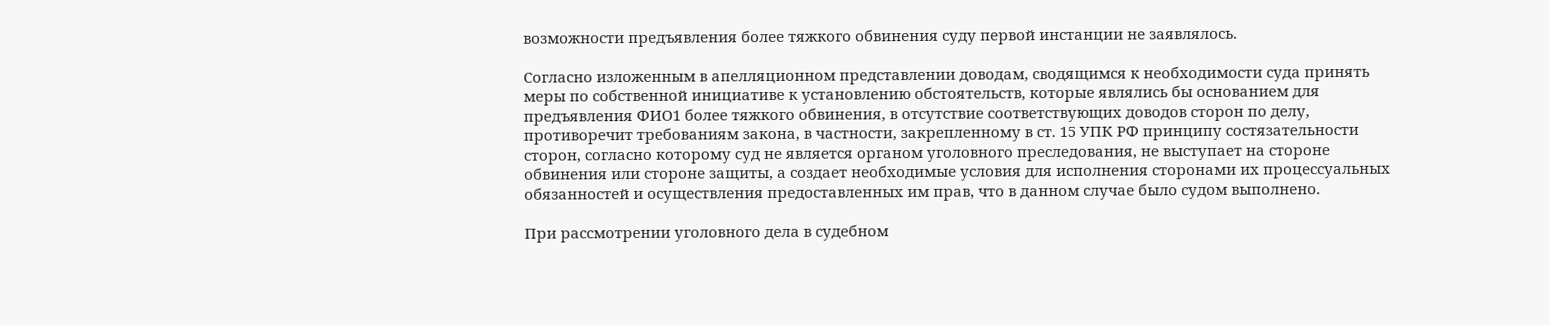возможности предъявления более тяжкого обвинения суду первой инстанции не заявлялось.

Согласно изложенным в апелляционном представлении доводам, сводящимся к необходимости суда принять меры по собственной инициативе к установлению обстоятельств, которые являлись бы основанием для предъявления ФИО1 более тяжкого обвинения, в отсутствие соответствующих доводов сторон по делу, противоречит требованиям закона, в частности, закрепленному в ст. 15 УПК РФ принципу состязательности сторон, согласно которому суд не является органом уголовного преследования, не выступает на стороне обвинения или стороне защиты, а создает необходимые условия для исполнения сторонами их процессуальных обязанностей и осуществления предоставленных им прав, что в данном случае было судом выполнено.

При рассмотрении уголовного дела в судебном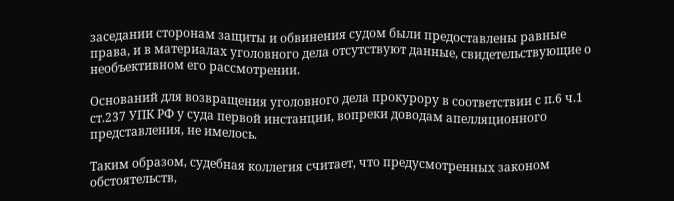заседании сторонам защиты и обвинения судом были предоставлены равные права, и в материалах уголовного дела отсутствуют данные, свидетельствующие о необъективном его рассмотрении.

Оснований для возвращения уголовного дела прокурору в соответствии с п.6 ч.1 ст.237 УПК РФ у суда первой инстанции, вопреки доводам апелляционного представления, не имелось.

Таким образом, судебная коллегия считает, что предусмотренных законом обстоятельств,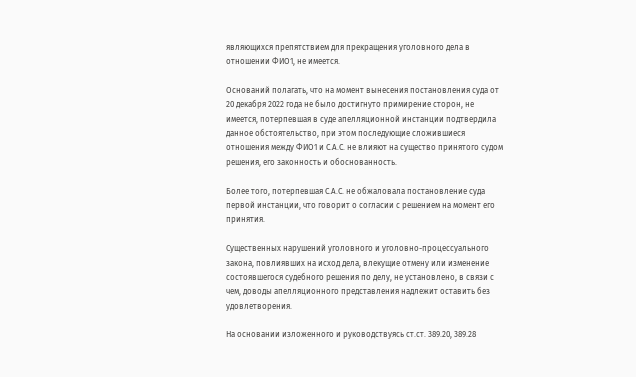являющихся препятствием для прекращения уголовного дела в отношении ФИО1, не имеется.

Оснований полагать, что на момент вынесения постановления суда от 20 декабря 2022 года не было достигнуто примирение сторон, не имеется, потерпевшая в суде апелляционной инстанции подтвердила данное обстоятельство, при этом последующие сложившиеся отношения между ФИО1 и С.А.С. не влияют на существо принятого судом решения, его законность и обоснованность.

Более того, потерпевшая С.А.С. не обжаловала постановление суда первой инстанции, что говорит о согласии с решением на момент его принятия.

Существенных нарушений уголовного и уголовно-процессуального закона, повлиявших на исход дела, влекущие отмену или изменение состоявшегося судебного решения по делу, не установлено, в связи с чем, доводы апелляционного представления надлежит оставить без удовлетворения.

На основании изложенного и руководствуясь ст.ст. 389.20, 389.28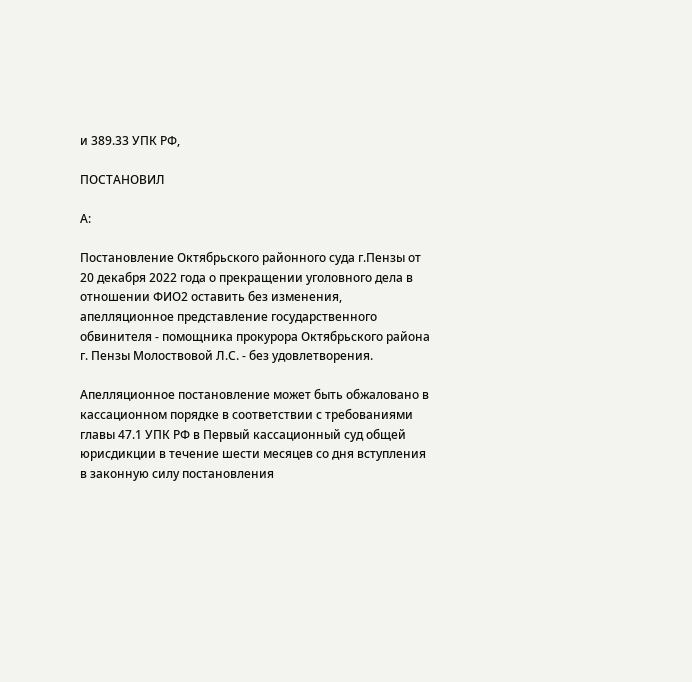и 389.33 УПК РФ,

ПОСТАНОВИЛ

А:

Постановление Октябрьского районного суда г.Пензы от 20 декабря 2022 года о прекращении уголовного дела в отношении ФИО2 оставить без изменения, апелляционное представление государственного обвинителя - помощника прокурора Октябрьского района г. Пензы Молоствовой Л.С. - без удовлетворения.

Апелляционное постановление может быть обжаловано в кассационном порядке в соответствии с требованиями главы 47.1 УПК РФ в Первый кассационный суд общей юрисдикции в течение шести месяцев со дня вступления в законную силу постановления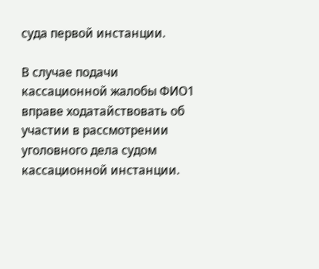суда первой инстанции.

В случае подачи кассационной жалобы ФИО1 вправе ходатайствовать об участии в рассмотрении уголовного дела судом кассационной инстанции.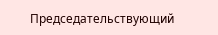Председательствующий